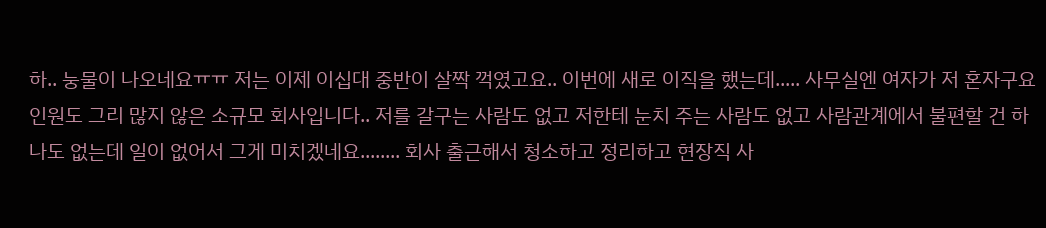하.. 눙물이 나오네요ㅠㅠ 저는 이제 이십대 중반이 살짝 꺽였고요.. 이번에 새로 이직을 했는데..... 사무실엔 여자가 저 혼자구요 인원도 그리 많지 않은 소규모 회사입니다.. 저를 갈구는 사람도 없고 저한테 눈치 주는 사람도 없고 사람관계에서 불편할 건 하나도 없는데 일이 없어서 그게 미치겠네요........ 회사 출근해서 청소하고 정리하고 현장직 사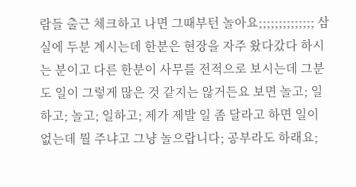람들 출근 체크하고 나면 그때부턴 놀아요;;;;;;;;;;;;;; 삼실에 두분 계시는데 한분은 현장을 자주 왔다갔다 하시는 분이고 다른 한분이 사무를 전적으로 보시는데 그분도 일이 그렇게 많은 것 같지는 않거든요 보면 놀고; 일하고; 놀고; 일하고; 제가 제발 일 좀 달라고 하면 일이 없는데 뭘 주냐고 그냥 놀으랍니다; 공부라도 하래요;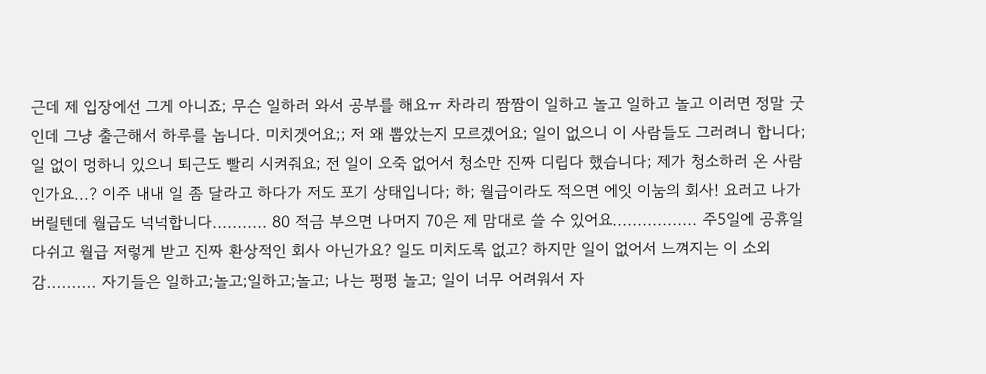근데 제 입장에선 그게 아니죠; 무슨 일하러 와서 공부를 해요ㅠ 차라리 짬짬이 일하고 놀고 일하고 놀고 이러면 정말 굿인데 그냥 출근해서 하루를 놉니다. 미치겟어요;; 저 왜 뽑았는지 모르겠어요; 일이 없으니 이 사람들도 그러려니 합니다; 일 없이 멍하니 있으니 퇴근도 빨리 시켜줘요; 전 일이 오죽 없어서 청소만 진짜 디립다 했습니다; 제가 청소하러 온 사람인가요...? 이주 내내 일 좀 달라고 하다가 저도 포기 상태입니다; 하; 월급이라도 적으면 에잇 이눔의 회사! 요러고 나가버릴텐데 월급도 넉넉합니다........... 80 적금 부으면 나머지 70은 제 맘대로 쓸 수 있어요................. 주5일에 공휴일 다쉬고 월급 저렇게 받고 진짜 환상적인 회사 아닌가요? 일도 미치도록 없고? 하지만 일이 없어서 느껴지는 이 소외감.......... 자기들은 일하고;놀고;일하고;놀고; 나는 펑펑 놀고; 일이 너무 어려워서 자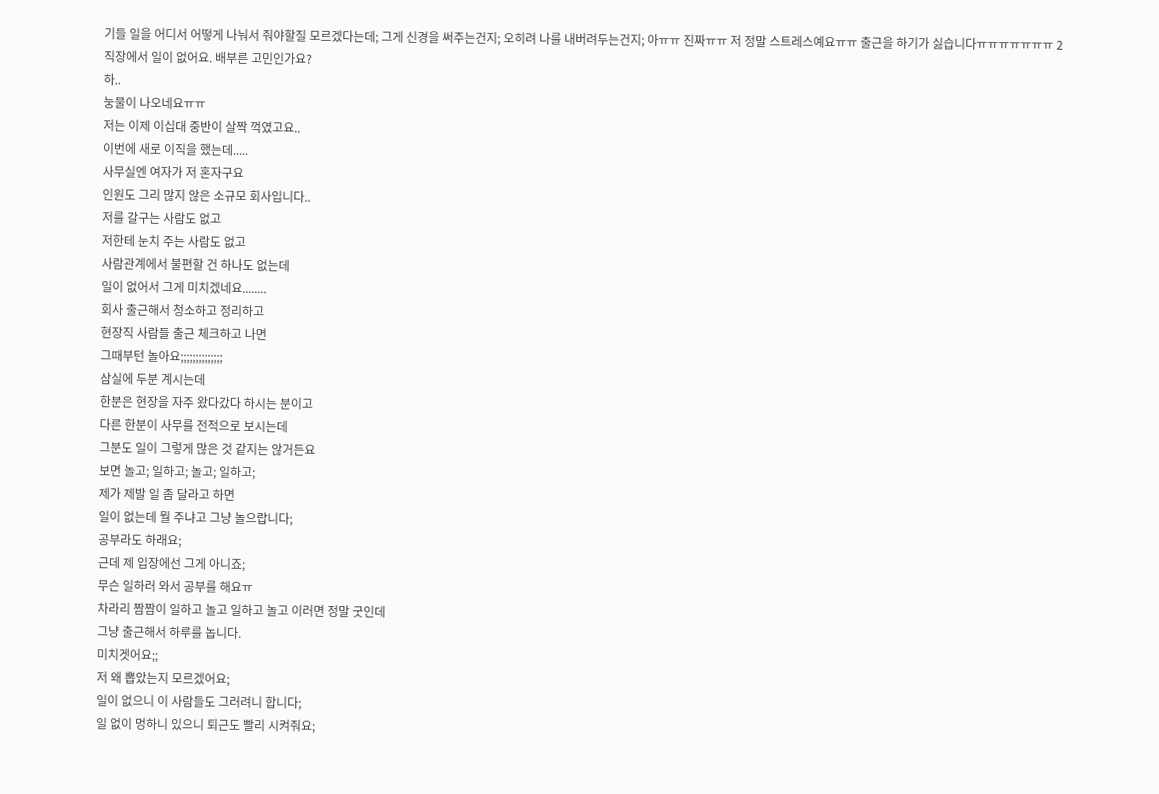기들 일을 어디서 어떻게 나눠서 줘야할질 모르겠다는데; 그게 신경을 써주는건지; 오히려 나를 내버려두는건지; 아ㅠㅠ 진짜ㅠㅠ 저 정말 스트레스예요ㅠㅠ 출근을 하기가 싫습니다ㅠㅠㅠㅠㅠㅠㅠ 2
직장에서 일이 없어요. 배부른 고민인가요?
하..
눙물이 나오네요ㅠㅠ
저는 이제 이십대 중반이 살짝 꺽였고요..
이번에 새로 이직을 했는데.....
사무실엔 여자가 저 혼자구요
인원도 그리 많지 않은 소규모 회사입니다..
저를 갈구는 사람도 없고
저한테 눈치 주는 사람도 없고
사람관계에서 불편할 건 하나도 없는데
일이 없어서 그게 미치겠네요........
회사 출근해서 청소하고 정리하고
현장직 사람들 출근 체크하고 나면
그때부턴 놀아요;;;;;;;;;;;;;;
삼실에 두분 계시는데
한분은 현장을 자주 왔다갔다 하시는 분이고
다른 한분이 사무를 전적으로 보시는데
그분도 일이 그렇게 많은 것 같지는 않거든요
보면 놀고; 일하고; 놀고; 일하고;
제가 제발 일 좀 달라고 하면
일이 없는데 뭘 주냐고 그냥 놀으랍니다;
공부라도 하래요;
근데 제 입장에선 그게 아니죠;
무슨 일하러 와서 공부를 해요ㅠ
차라리 짬짬이 일하고 놀고 일하고 놀고 이러면 정말 굿인데
그냥 출근해서 하루를 놉니다.
미치겟어요;;
저 왜 뽑았는지 모르겠어요;
일이 없으니 이 사람들도 그러려니 합니다;
일 없이 멍하니 있으니 퇴근도 빨리 시켜줘요;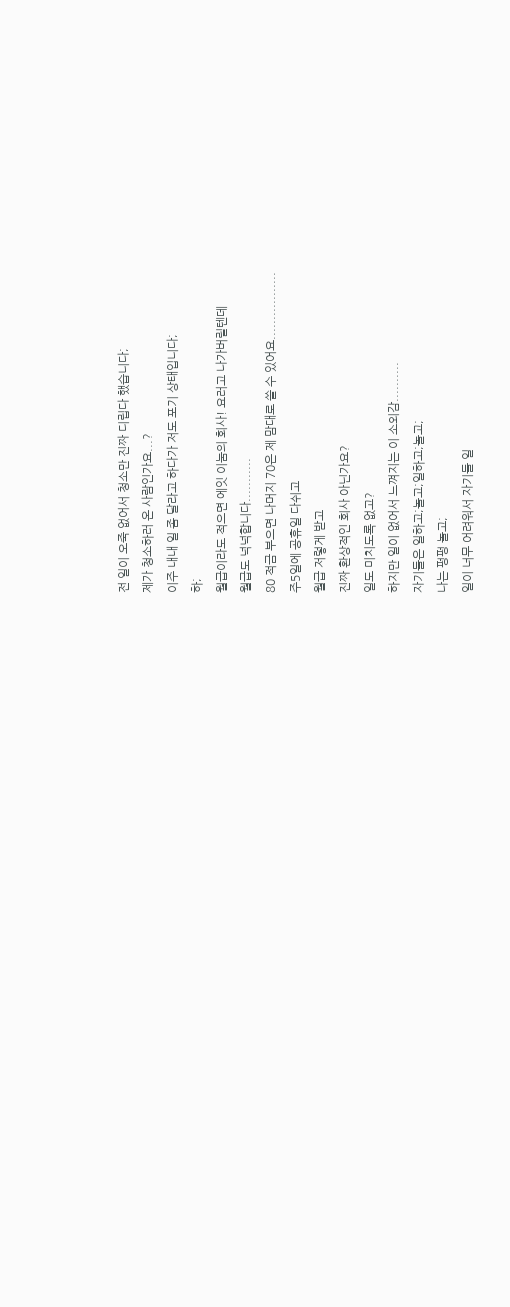전 일이 오죽 없어서 청소만 진짜 디립다 했습니다;
제가 청소하러 온 사람인가요...?
이주 내내 일 좀 달라고 하다가 저도 포기 상태입니다;
하;
월급이라도 적으면 에잇 이눔의 회사! 요러고 나가버릴텐데
월급도 넉넉합니다...........
80 적금 부으면 나머지 70은 제 맘대로 쓸 수 있어요.................
주5일에 공휴일 다쉬고
월급 저렇게 받고
진짜 환상적인 회사 아닌가요?
일도 미치도록 없고?
하지만 일이 없어서 느껴지는 이 소외감..........
자기들은 일하고;놀고;일하고;놀고;
나는 펑펑 놀고;
일이 너무 어려워서 자기들 일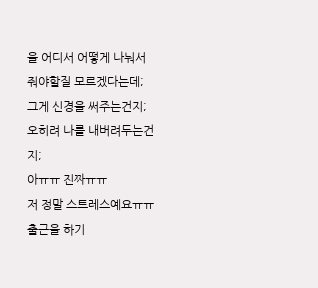을 어디서 어떻게 나눠서
줘야할질 모르겠다는데;
그게 신경을 써주는건지;
오히려 나를 내버려두는건지;
아ㅠㅠ 진짜ㅠㅠ
저 정말 스트레스예요ㅠㅠ
출근을 하기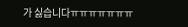가 싫습니다ㅠㅠㅠㅠㅠㅠㅠ